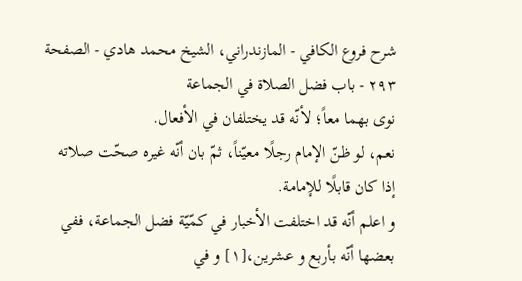شرح فروع الكافي - المازندراني، الشيخ محمد هادي - الصفحة ٢٩٣ - باب فضل الصلاة في الجماعة
نوى بهما معاً؛ لأنّه قد يختلفان في الأفعال.
نعم، لو ظنّ الإمام رجلًا معيّناً، ثمّ بان أنّه غيره صحّت صلاته إذا كان قابلًا للإمامة.
و اعلم أنّه قد اختلفت الأخبار في كمّيّة فضل الجماعة، ففي بعضها أنّه بأربع و عشرين،[١] و في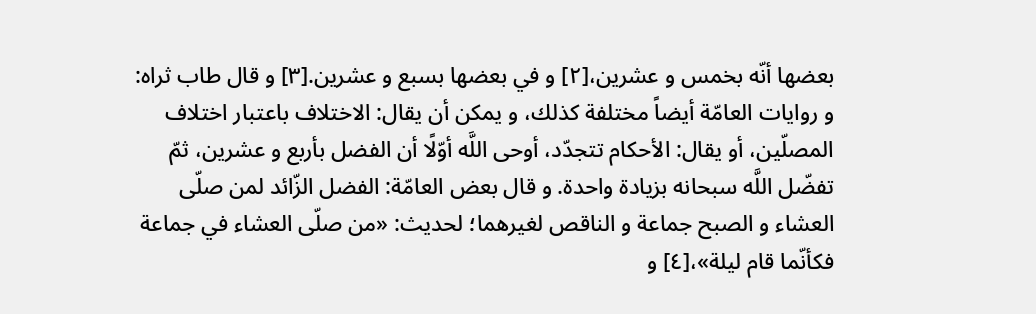بعضها أنّه بخمس و عشرين،[٢] و في بعضها بسبع و عشرين.[٣] و قال طاب ثراه:
و روايات العامّة أيضاً مختلفة كذلك، و يمكن أن يقال: الاختلاف باعتبار اختلاف المصلّين، أو يقال: الأحكام تتجدّد، أوحى اللَّه أوّلًا أن الفضل بأربع و عشرين، ثمّ تفضّل اللَّه سبحانه بزيادة واحدة. و قال بعض العامّة: الفضل الزّائد لمن صلّى العشاء و الصبح جماعة و الناقص لغيرهما؛ لحديث: «من صلّى العشاء في جماعة فكأنّما قام ليلة»،[٤] و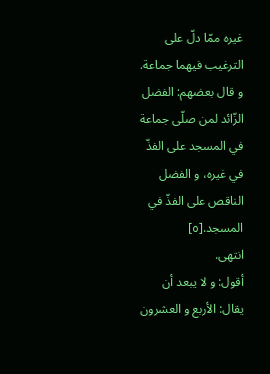غيره ممّا دلّ على الترغيب فيهما جماعة.
و قال بعضهم: الفضل الزّائد لمن صلّى جماعة في المسجد على الفذّ في غيره، و الفضل الناقص على الفذّ في المسجد.[٥]
انتهى.
أقول: و لا يبعد أن يقال: الأربع و العشرون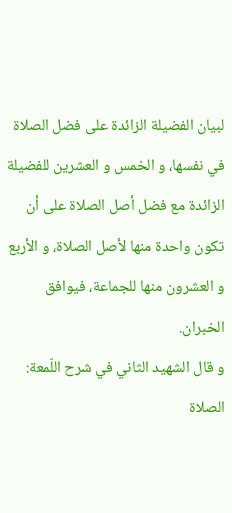لبيان الفضيلة الزائدة على فضل الصلاة في نفسها، و الخمس و العشرين للفضيلة الزائدة مع فضل أصل الصلاة على أن تكون واحدة منها لأصل الصلاة، و الأربع و العشرون منها للجماعة، فيوافق الخبران.
و قال الشهيد الثاني في شرح اللّمعة:
الصلاة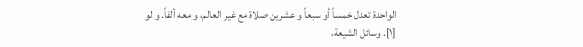الواحدة تعدل خمساً أو سبعاً و عشرين صلاة مع غير العالم، و معه ألفاً. و لو
[١]. وسائل الشيعة،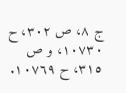ج ٨، ص ٣٠٢، ح ١٠٧٣٠، و ص ٣١٥، ح ١٠٧٦٩.